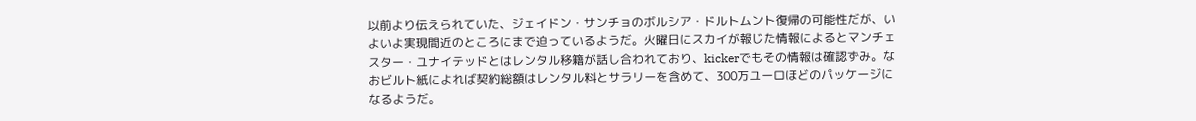以前より伝えられていた、ジェイドン・サンチョのボルシア・ドルトムント復帰の可能性だが、いよいよ実現間近のところにまで迫っているようだ。火曜日にスカイが報じた情報によるとマンチェスター・ユナイテッドとはレンタル移籍が話し合われており、kickerでもその情報は確認ずみ。なおビルト紙によれば契約総額はレンタル料とサラリーを含めて、300万ユーロほどのパッケージになるようだ。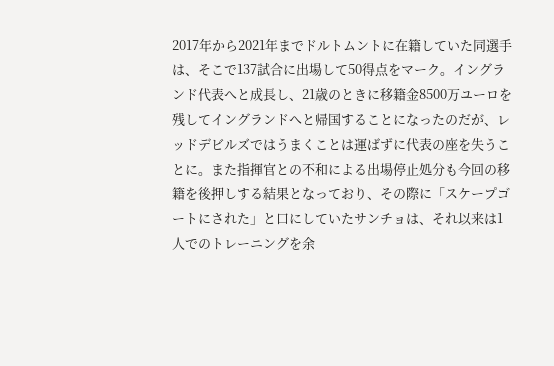2017年から2021年までドルトムントに在籍していた同選手は、そこで137試合に出場して50得点をマーク。イングランド代表へと成長し、21歳のときに移籍金8500万ユーロを残してイングランドへと帰国することになったのだが、レッドデビルズではうまくことは運ばずに代表の座を失うことに。また指揮官との不和による出場停止処分も今回の移籍を後押しする結果となっており、その際に「スケープゴートにされた」と口にしていたサンチョは、それ以来は1人でのトレーニングを余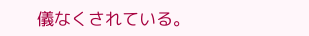儀なくされている。